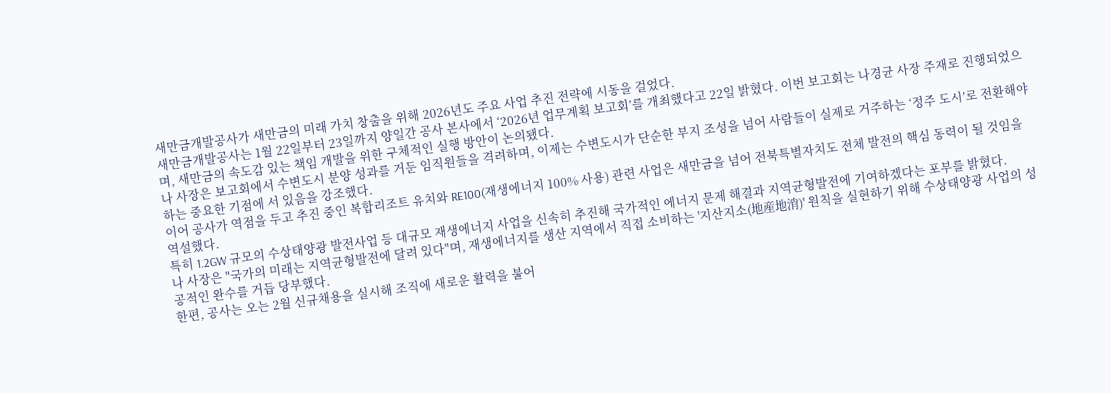새만금개발공사가 새만금의 미래 가치 창출을 위해 2026년도 주요 사업 추진 전략에 시동을 걸었다.
새만금개발공사는 1월 22일부터 23일까지 양일간 공사 본사에서 ‘2026년 업무계획 보고회’를 개최했다고 22일 밝혔다. 이번 보고회는 나경균 사장 주재로 진행되었으며, 새만금의 속도감 있는 책임 개발을 위한 구체적인 실행 방안이 논의됐다.
나 사장은 보고회에서 수변도시 분양 성과를 거둔 임직원들을 격려하며, 이제는 수변도시가 단순한 부지 조성을 넘어 사람들이 실제로 거주하는 ‘정주 도시’로 전환해야 하는 중요한 기점에 서 있음을 강조했다.
이어 공사가 역점을 두고 추진 중인 복합리조트 유치와 RE100(재생에너지 100% 사용) 관련 사업은 새만금을 넘어 전북특별자치도 전체 발전의 핵심 동력이 될 것임을 역설했다.
특히 1.2GW 규모의 수상태양광 발전사업 등 대규모 재생에너지 사업을 신속히 추진해 국가적인 에너지 문제 해결과 지역균형발전에 기여하겠다는 포부를 밝혔다.
나 사장은 "국가의 미래는 지역균형발전에 달려 있다"며, 재생에너지를 생산 지역에서 직접 소비하는 '지산지소(地産地消)' 원칙을 실현하기 위해 수상태양광 사업의 성공적인 완수를 거듭 당부했다.
한편, 공사는 오는 2월 신규채용을 실시해 조직에 새로운 활력을 불어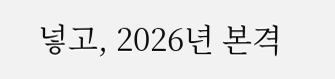넣고, 2026년 본격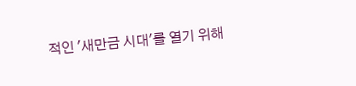적인 '새만금 시대'를 열기 위해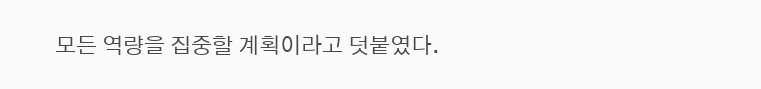모든 역량을 집중할 계획이라고 덧붙였다.